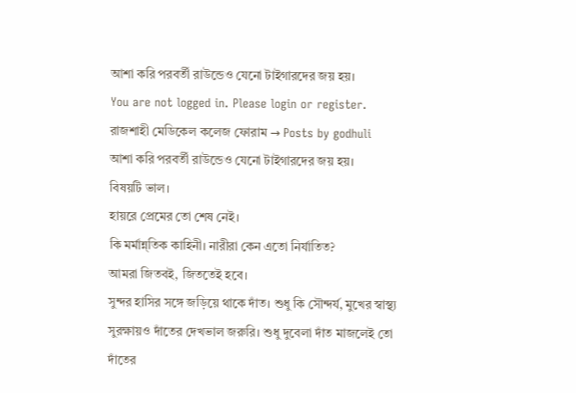আশা করি পরবর্তী রাউন্ডেও যেনো টাইগারদের জয় হয়।
You are not logged in. Please login or register.
রাজশাহী মেডিকেল কলেজ ফোরাম → Posts by godhuli
আশা করি পরবর্তী রাউন্ডেও যেনো টাইগারদের জয় হয়।
বিষয়টি ভাল।
হায়রে প্রেমের তো শেষ নেই।
কি মর্মান্ন্তিক কাহিনী। নারীরা কেন এতো নির্যাতিত?
আমরা জিতবই, জিততেই হবে।
সুন্দর হাসির সঙ্গে জড়িয়ে থাকে দাঁত। শুধু কি সৌন্দর্য, মুখের স্বাস্থ্য সুরক্ষায়ও দাঁতের দেখভাল জরুরি। শুধু দুবেলা দাঁত মাজলেই তো দাঁতের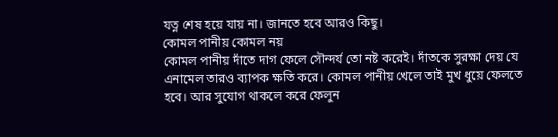যত্ন শেষ হয়ে যায় না। জানতে হবে আরও কিছু।
কোমল পানীয় কোমল নয়
কোমল পানীয় দাঁতে দাগ ফেলে সৌন্দর্য তো নষ্ট করেই। দাঁতকে সুরক্ষা দেয় যে এনামেল তারও ব্যাপক ক্ষতি করে। কোমল পানীয় খেলে তাই মুখ ধুয়ে ফেলতে হবে। আর সুযোগ থাকলে করে ফেলুন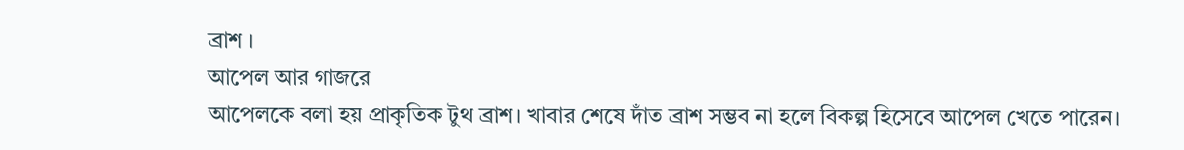ব্রাশ ।
আপেল আর গাজরে
আপেলকে বলা হয় প্রাকৃতিক টুথ ব্রাশ। খাবার শেষে দাঁত ব্রাশ সম্ভব না হলে বিকল্প হিসেবে আপেল খেতে পারেন।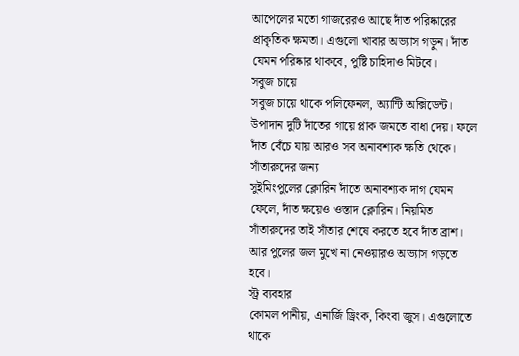আপেলের মতো গাজরেরও আছে দাঁত পরিষ্কারের প্রাকৃতিক ক্ষমতা। এগুলো খাবার অভ্যাস গড়ুন। দাঁত যেমন পরিষ্কার থাকবে, পুষ্টি চাহিদাও মিটবে।
সবুজ চায়ে
সবুজ চায়ে থাকে পলিফেনল, অ্যান্টি অক্সিডেন্ট। উপাদান দুটি দাঁতের গায়ে প্লাক জমতে বাধা দেয়। ফলে দাঁত বেঁচে যায় আরও সব অনাবশ্যক ক্ষতি থেকে।
সাঁতারুদের জন্য
সুইমিংপুলের ক্লোরিন দাঁতে অনাবশ্যক দাগ যেমন ফেলে, দাঁত ক্ষয়েও ওস্তাদ ক্লোরিন। নিয়মিত সাঁতারুদের তাই সাঁতার শেষে করতে হবে দাঁত ব্রাশ। আর পুলের জল মুখে না নেওয়ারও অভ্যাস গড়তে হবে।
স্ট্র ব্যবহার
কোমল পানীয়, এনার্জি ড্রিংক, কিংবা জুস। এগুলোতে থাকে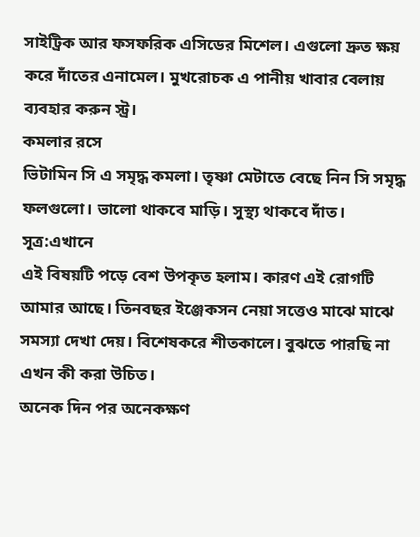সাইট্রিক আর ফসফরিক এসিডের মিশেল। এগুলো দ্রুত ক্ষয় করে দাঁতের এনামেল। মুখরোচক এ পানীয় খাবার বেলায় ব্যবহার করুন স্ট্র।
কমলার রসে
ভিটামিন সি এ সমৃদ্ধ কমলা। তৃষ্ণা মেটাতে বেছে নিন সি সমৃদ্ধ ফলগুলো। ভালো থাকবে মাড়ি। সুস্থ্য থাকবে দাঁত। সূত্র:এখানে
এই বিষয়টি পড়ে বেশ উপকৃত হলাম। কারণ এই রোগটি আমার আছে। তিনবছর ইঞ্জেকসন নেয়া সত্তেও মাঝে মাঝে সমস্যা দেখা দেয়। বিশেষকরে শীতকালে। বুঝতে পারছি না এখন কী করা উচিত।
অনেক দিন পর অনেকক্ষণ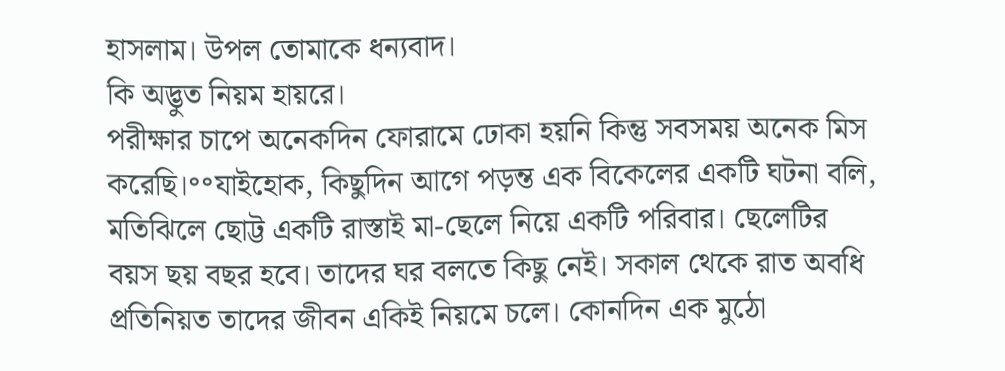হাসলাম। উপল তোমাকে ধন্যবাদ।
কি অদ্ভুত নিয়ম হায়রে।
পরীক্ষার চাপে অনেকদিন ফোরামে ঢোকা হয়নি কিন্তু সবসময় অনেক মিস করেছি।॰॰যাইহোক, কিছুদিন আগে পড়ন্ত এক বিকেলের একটি ঘটনা বলি, মতিঝিলে ছোট্ট একটি রাস্তাই মা-ছেলে নিয়ে একটি পরিবার। ছেলেটির বয়স ছয় বছর হবে। তাদের ঘর বলতে কিছু নেই। সকাল থেকে রাত অবধি প্রতিনিয়ত তাদের জীবন একিই নিয়মে চলে। কোনদিন এক মুঠো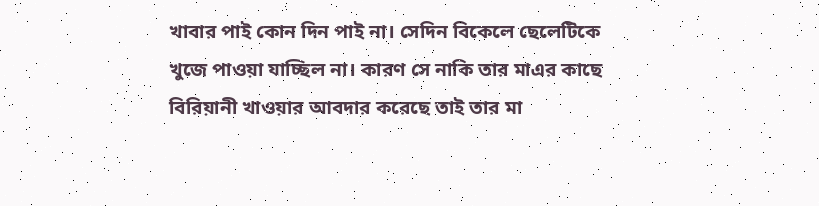খাবার পাই কোন দিন পাই না। সেদিন বিকেলে ছেলেটিকে খুজে পাওয়া যাচ্ছিল না। কারণ সে নাকি তার মাএর কাছে বিরিয়ানী খাওয়ার আবদার করেছে তাই তার মা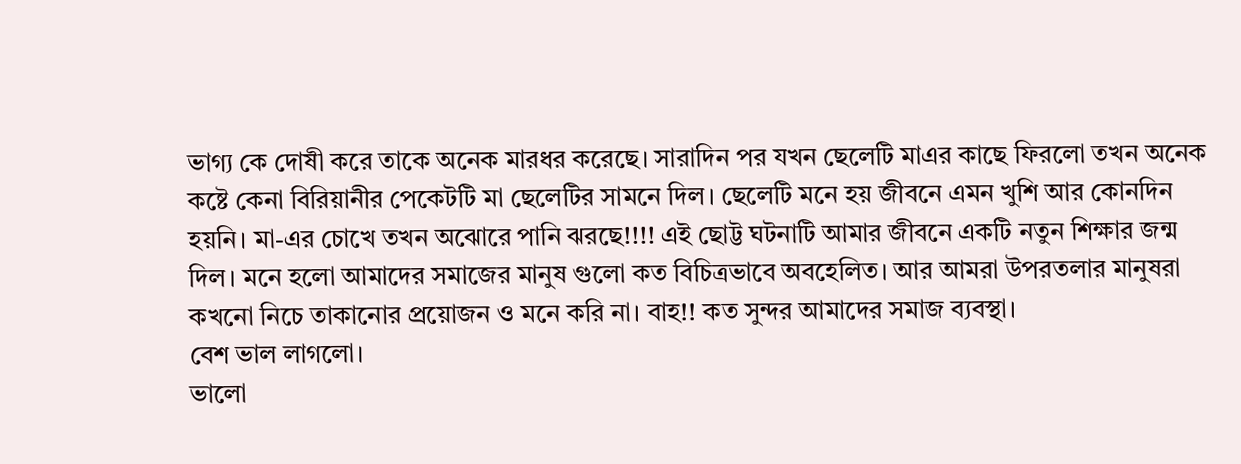ভাগ্য কে দোষী করে তাকে অনেক মারধর করেছে। সারাদিন পর যখন ছেলেটি মাএর কাছে ফিরলো তখন অনেক কষ্টে কেনা বিরিয়ানীর পেকেটটি মা ছেলেটির সামনে দিল। ছেলেটি মনে হয় জীবনে এমন খুশি আর কোনদিন হয়নি। মা-এর চোখে তখন অঝোরে পানি ঝরছে!!!! এই ছোট্ট ঘটনাটি আমার জীবনে একটি নতুন শিক্ষার জন্ম দিল। মনে হলো আমাদের সমাজের মানুষ গুলো কত বিচিত্রভাবে অবহেলিত। আর আমরা উপরতলার মানুষরা কখনো নিচে তাকানোর প্রয়োজন ও মনে করি না। বাহ!! কত সুন্দর আমাদের সমাজ ব্যবস্থা।
বেশ ভাল লাগলো।
ভালো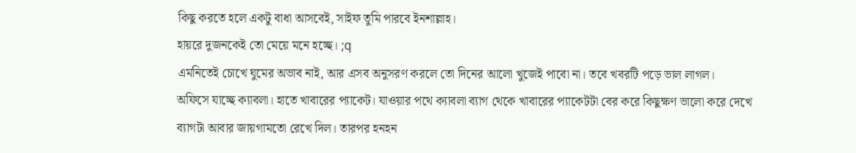কিছু করতে হলে একটু বাধা আসবেই, সাইফ তুমি পারবে ইনশাল্লাহ।
হায়রে দুজনকেই তো মেয়ে মনে হচ্ছে। ;q
এমনিতেই চোখে ঘুমের অভাব নাই, আর এসব অনুসরণ করলে তো দিনের আলো খুজেই পাবো না। তবে খবরটি পড়ে ভাল লাগল।
অফিসে যাচ্ছে ক্যাবলা। হাতে খাবারের প্যাকেট। যাওয়ার পথে ক্যাবলা ব্যাগ থেকে খাবারের প্যাকেটটা বের করে কিছুক্ষণ ভালো করে দেখে ব্যাগটা আবার জায়গামতো রেখে দিল। তারপর হনহন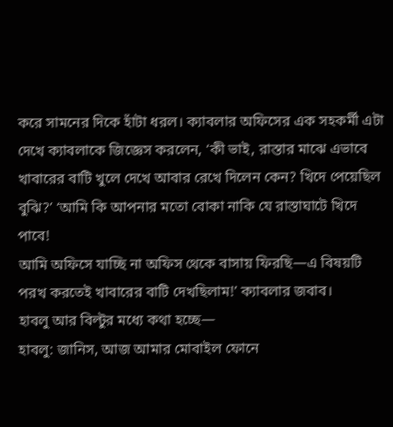করে সামনের দিকে হাঁটা ধরল। ক্যাবলার অফিসের এক সহকর্মী এটা দেখে ক্যাবলাকে জিজ্ঞেস করলেন, ‘কী ভাই, রাস্তার মাঝে এভাবে খাবারের বাটি খুলে দেখে আবার রেখে দিলেন কেন? খিদে পেয়েছিল বুঝি?’ ‘আমি কি আপনার মতো বোকা নাকি যে রাস্তাঘাটে খিদে পাবে!
আমি অফিসে যাচ্ছি না অফিস থেকে বাসায় ফিরছি—এ বিষয়টি পরখ করতেই খাবারের বাটি দেখছিলাম!’ ক্যাবলার জবাব।
হাবলু আর বিল্টুর মধ্যে কথা হচ্ছে—
হাবলু: জানিস, আজ আমার মোবাইল ফোনে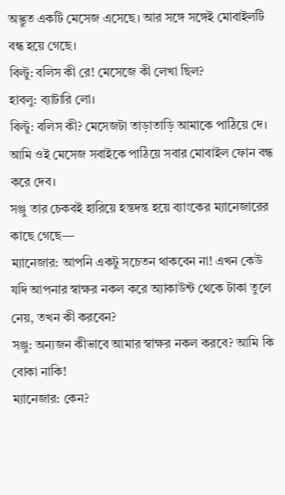অদ্ভুত একটি মেসেজ এসেছে। আর সঙ্গে সঙ্গেই মোবাইলটি বন্ধ হয়ে গেছে।
বিল্টু: বলিস কী রে! মেসেজে কী লেখা ছিল?
হাবলু: ব্যাটারি লো।
বিল্টু: বলিস কী? মেসেজটা তাড়াতাড়ি আমাকে পাঠিয়ে দে। আমি ওই মেসেজ সবাইকে পাঠিয়ে সবার মোবাইল ফোন বন্ধ করে দেব।
সঞ্জু তার চেকবই হারিয়ে হন্তদন্ত হয়ে ব্যাংকের ম্যানেজারের কাছে গেছে—
ম্যানেজার: আপনি একটু সচেতন থাকবেন না! এখন কেউ যদি আপনার স্বাক্ষর নকল করে অ্যাকাউন্ট থেকে টাকা তুলে নেয়, তখন কী করবেন?
সঞ্জু: অন্যজন কীভাবে আমার স্বাক্ষর নকল করবে? আমি কি বোকা নাকি!
ম্যানেজার: কেন?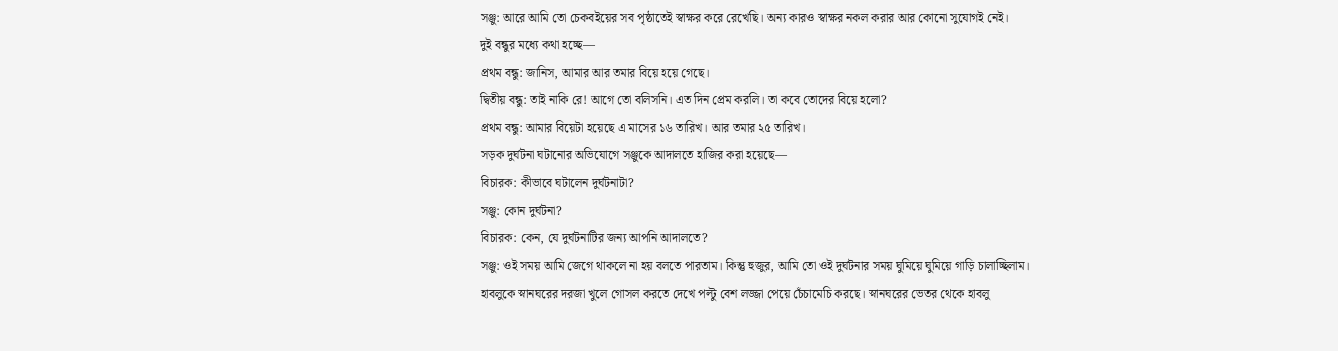সঞ্জু: আরে আমি তো চেকবইয়ের সব পৃষ্ঠাতেই স্বাক্ষর করে রেখেছি। অন্য কারও স্বাক্ষর নকল করার আর কোনো সুযোগই নেই।
দুই বন্ধুর মধ্যে কথা হচ্ছে—
প্রথম বন্ধু: জানিস, আমার আর তমার বিয়ে হয়ে গেছে।
দ্বিতীয় বন্ধু: তাই নাকি রে! আগে তো বলিসনি। এত দিন প্রেম করলি। তা কবে তোদের বিয়ে হলো?
প্রথম বন্ধু: আমার বিয়েটা হয়েছে এ মাসের ১৬ তারিখ। আর তমার ২৫ তারিখ।
সড়ক দুর্ঘটনা ঘটানোর অভিযোগে সঞ্জুকে আদালতে হাজির করা হয়েছে—
বিচারক: কীভাবে ঘটালেন দুর্ঘটনাটা?
সঞ্জু: কোন দুর্ঘটনা?
বিচারক: কেন, যে দুর্ঘটনাটির জন্য আপনি আদালতে?
সঞ্জু: ওই সময় আমি জেগে থাকলে না হয় বলতে পারতাম। কিন্তু হুজুর, আমি তো ওই দুর্ঘটনার সময় ঘুমিয়ে ঘুমিয়ে গাড়ি চালাচ্ছিলাম।
হাবলুকে স্নানঘরের দরজা খুলে গোসল করতে দেখে পল্টু বেশ লজ্জা পেয়ে চেঁচামেচি করছে। স্নানঘরের ভেতর থেকে হাবলু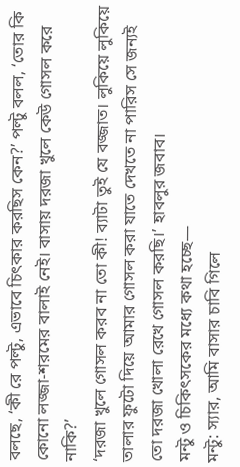বলছে, ‘কী রে পল্টু, এভাবে চিৎকার করছিস কেন?’ পল্টু বলল, ‘তোর কি কোনো লজ্জা-শরমের বালাই নেই। বাসায় দরজা খুলে কেউ গোসল করে নাকি?’
‘দরজা খুলে গোসল করব না তো কী! ব্যাটা তুই যে বজ্জাত। লুকিয়ে লুকিয়ে তালার ফুটো দিয়ে আমার গোসল করা যাতে দেখতে না পারিস সে জন্যই তো দরজা খোলা রেখে গোসল করছি।’ হাবলুর জবাব।
মন্টু ও চিকিৎসকের মধ্যে কথা হচ্ছে—
মন্টু: স্যার, আমি বাসার চাবি গিলে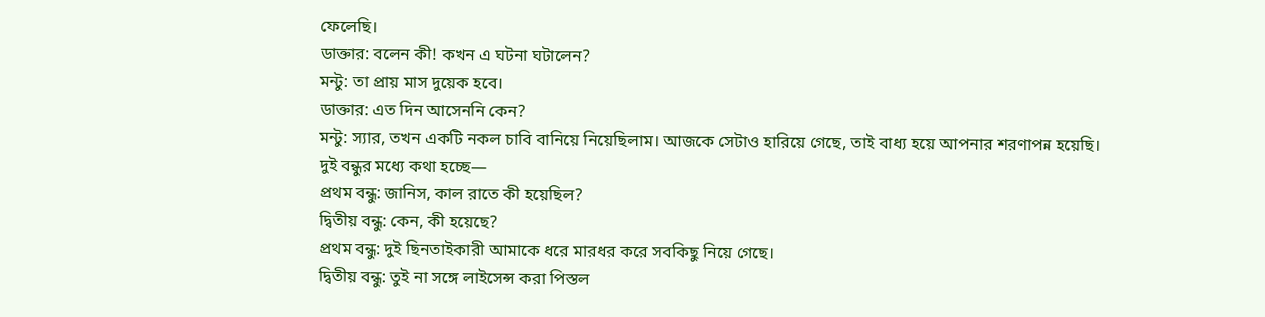ফেলেছি।
ডাক্তার: বলেন কী! কখন এ ঘটনা ঘটালেন?
মন্টু: তা প্রায় মাস দুয়েক হবে।
ডাক্তার: এত দিন আসেননি কেন?
মন্টু: স্যার, তখন একটি নকল চাবি বানিয়ে নিয়েছিলাম। আজকে সেটাও হারিয়ে গেছে, তাই বাধ্য হয়ে আপনার শরণাপন্ন হয়েছি।
দুই বন্ধুর মধ্যে কথা হচ্ছে—
প্রথম বন্ধু: জানিস, কাল রাতে কী হয়েছিল?
দ্বিতীয় বন্ধু: কেন, কী হয়েছে?
প্রথম বন্ধু: দুই ছিনতাইকারী আমাকে ধরে মারধর করে সবকিছু নিয়ে গেছে।
দ্বিতীয় বন্ধু: তুই না সঙ্গে লাইসেন্স করা পিস্তল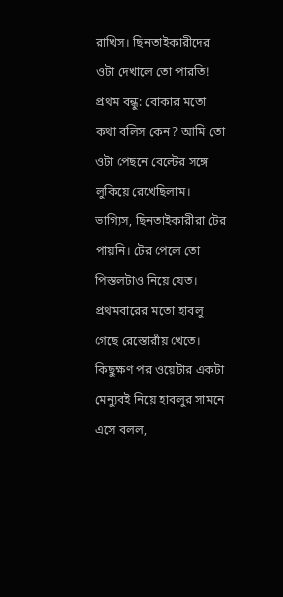রাখিস। ছিনতাইকারীদের ওটা দেখালে তো পারতি!
প্রথম বন্ধু: বোকার মতো কথা বলিস কেন? আমি তো ওটা পেছনে বেল্টের সঙ্গে লুকিয়ে রেখেছিলাম। ভাগ্যিস, ছিনতাইকারীরা টের পায়নি। টের পেলে তো পিস্তলটাও নিয়ে যেত।
প্রথমবারের মতো হাবলু গেছে রেস্তোরাঁয় খেতে। কিছুক্ষণ পর ওয়েটার একটা মেন্যুবই নিয়ে হাবলুর সামনে এসে বলল,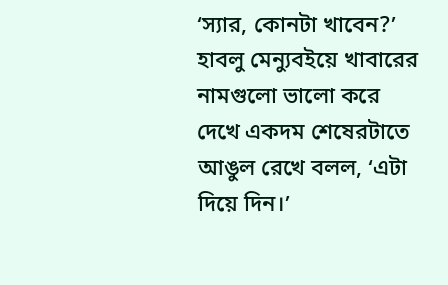‘স্যার, কোনটা খাবেন?’ হাবলু মেন্যুবইয়ে খাবারের নামগুলো ভালো করে দেখে একদম শেষেরটাতে আঙুল রেখে বলল, ‘এটা দিয়ে দিন।’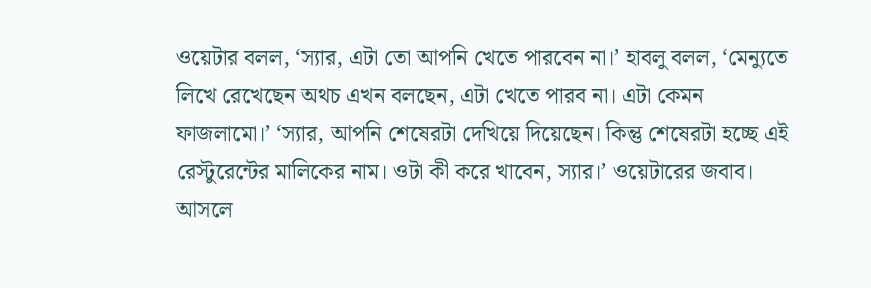ওয়েটার বলল, ‘স্যার, এটা তো আপনি খেতে পারবেন না।’ হাবলু বলল, ‘মেন্যুতে লিখে রেখেছেন অথচ এখন বলছেন, এটা খেতে পারব না। এটা কেমন ফাজলামো।’ ‘স্যার, আপনি শেষেরটা দেখিয়ে দিয়েছেন। কিন্তু শেষেরটা হচ্ছে এই রেস্টুরেন্টের মালিকের নাম। ওটা কী করে খাবেন, স্যার।’ ওয়েটারের জবাব।
আসলে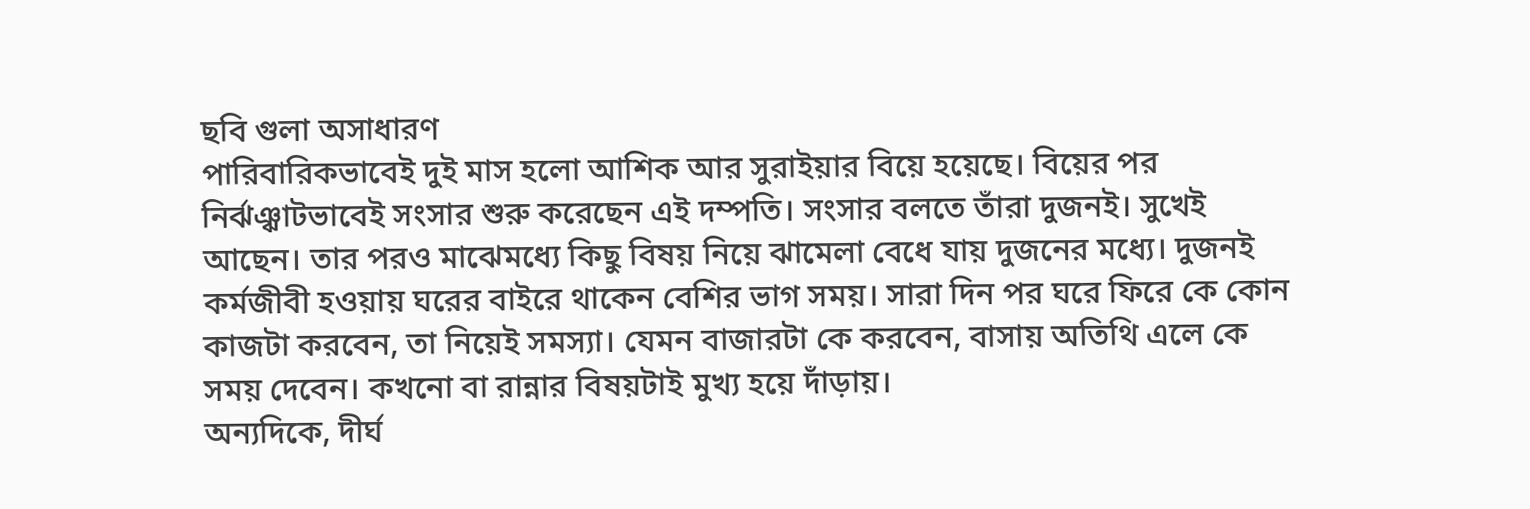ছবি গুলা অসাধারণ
পারিবারিকভাবেই দুই মাস হলো আশিক আর সুরাইয়ার বিয়ে হয়েছে। বিয়ের পর নির্ঝঞ্ঝাটভাবেই সংসার শুরু করেছেন এই দম্পতি। সংসার বলতে তাঁরা দুজনই। সুখেই আছেন। তার পরও মাঝেমধ্যে কিছু বিষয় নিয়ে ঝামেলা বেধে যায় দুজনের মধ্যে। দুজনই কর্মজীবী হওয়ায় ঘরের বাইরে থাকেন বেশির ভাগ সময়। সারা দিন পর ঘরে ফিরে কে কোন কাজটা করবেন, তা নিয়েই সমস্যা। যেমন বাজারটা কে করবেন, বাসায় অতিথি এলে কে সময় দেবেন। কখনো বা রান্নার বিষয়টাই মুখ্য হয়ে দাঁড়ায়।
অন্যদিকে, দীর্ঘ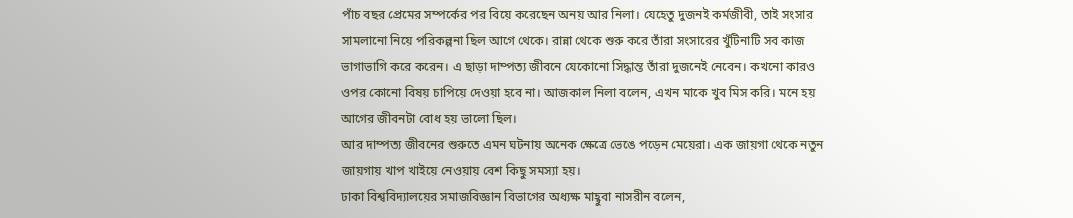পাঁচ বছর প্রেমের সম্পর্কের পর বিয়ে করেছেন অনয় আর নিলা। যেহেতু দুজনই কর্মজীবী, তাই সংসার সামলানো নিয়ে পরিকল্পনা ছিল আগে থেকে। রান্না থেকে শুরু করে তাঁরা সংসারের খুঁটিনাটি সব কাজ ভাগাভাগি করে করেন। এ ছাড়া দাম্পত্য জীবনে যেকোনো সিদ্ধান্ত তাঁরা দুজনেই নেবেন। কখনো কারও ওপর কোনো বিষয় চাপিয়ে দেওয়া হবে না। আজকাল নিলা বলেন, এখন মাকে খুব মিস করি। মনে হয় আগের জীবনটা বোধ হয় ভালো ছিল।
আর দাম্পত্য জীবনের শুরুতে এমন ঘটনায় অনেক ক্ষেত্রে ভেঙে পড়েন মেয়েরা। এক জায়গা থেকে নতুন জায়গায় খাপ খাইয়ে নেওয়ায় বেশ কিছু সমস্যা হয়।
ঢাকা বিশ্ববিদ্যালয়ের সমাজবিজ্ঞান বিভাগের অধ্যক্ষ মাহ্বুবা নাসরীন বলেন,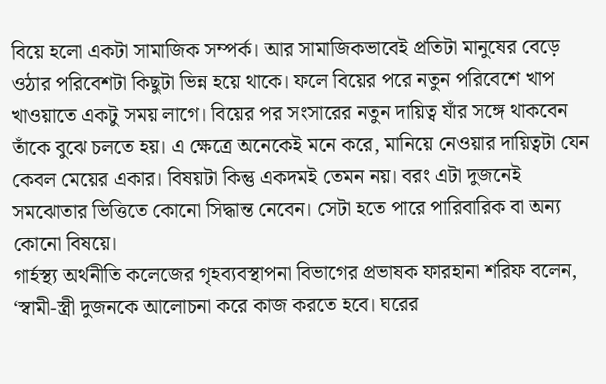বিয়ে হলো একটা সামাজিক সম্পর্ক। আর সামাজিকভাবেই প্রতিটা মানুষের বেড়ে ওঠার পরিবেশটা কিছুটা ভিন্ন হয়ে থাকে। ফলে বিয়ের পরে নতুন পরিবেশে খাপ খাওয়াতে একটু সময় লাগে। বিয়ের পর সংসারের নতুন দায়িত্ব যাঁর সঙ্গে থাকবেন তাঁকে বুঝে চলতে হয়। এ ক্ষেত্রে অনেকেই মনে করে, মানিয়ে নেওয়ার দায়িত্বটা যেন কেবল মেয়ের একার। বিষয়টা কিন্তু একদমই তেমন নয়। বরং এটা দুজনেই সমঝোতার ভিত্তিতে কোনো সিদ্ধান্ত নেবেন। সেটা হতে পারে পারিবারিক বা অন্য কোনো বিষয়ে।
গার্হস্থ্য অর্থনীতি কলেজের গৃহব্যবস্থাপনা বিভাগের প্রভাষক ফারহানা শরিফ বলেন, ‘স্বামী-স্ত্রী দুজনকে আলোচনা করে কাজ করতে হবে। ঘরের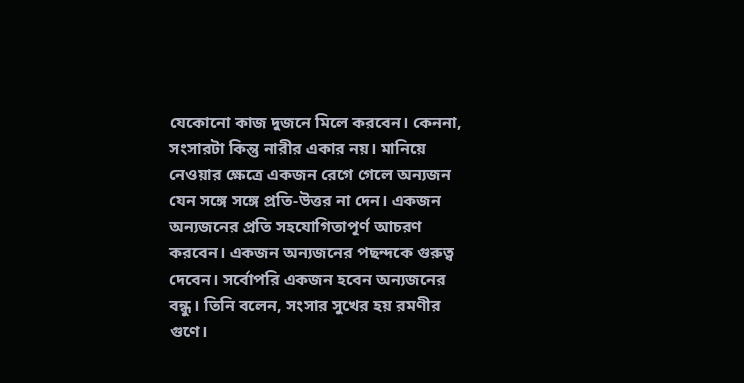যেকোনো কাজ দুজনে মিলে করবেন। কেননা, সংসারটা কিন্তু নারীর একার নয়। মানিয়ে নেওয়ার ক্ষেত্রে একজন রেগে গেলে অন্যজন যেন সঙ্গে সঙ্গে প্রতি-উত্তর না দেন। একজন অন্যজনের প্রতি সহযোগিতাপূর্ণ আচরণ করবেন। একজন অন্যজনের পছন্দকে গুরুত্ব দেবেন। সর্বোপরি একজন হবেন অন্যজনের বন্ধু। তিনি বলেন, সংসার সুখের হয় রমণীর গুণে।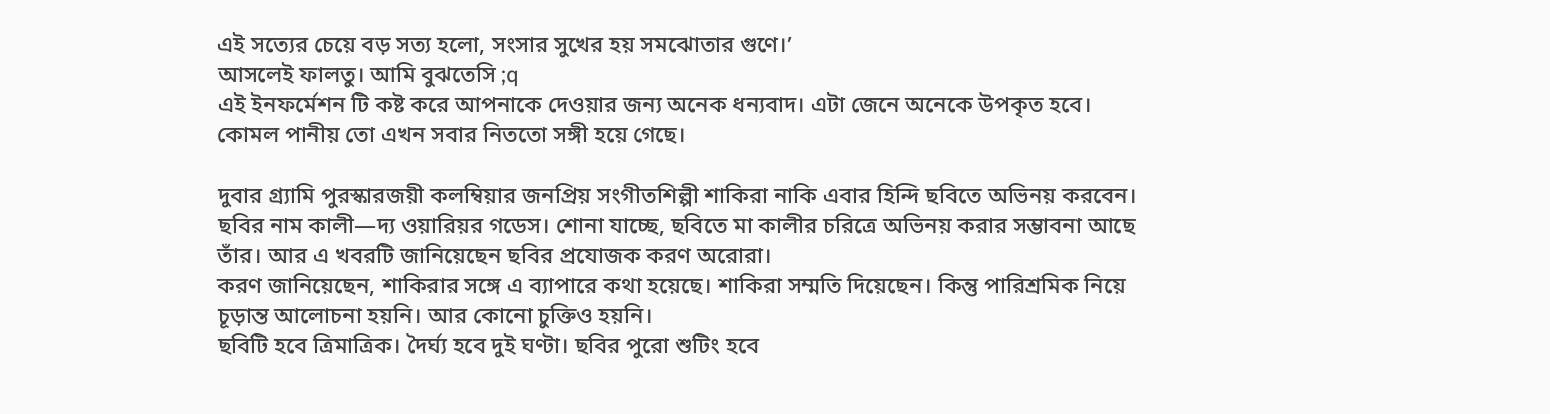এই সত্যের চেয়ে বড় সত্য হলো, সংসার সুখের হয় সমঝোতার গুণে।’
আসলেই ফালতু। আমি বুঝতেসি ;q
এই ইনফর্মেশন টি কষ্ট করে আপনাকে দেওয়ার জন্য অনেক ধন্যবাদ। এটা জেনে অনেকে উপকৃত হবে।
কোমল পানীয় তো এখন সবার নিততো সঙ্গী হয়ে গেছে।

দুবার গ্র্যামি পুরস্কারজয়ী কলম্বিয়ার জনপ্রিয় সংগীতশিল্পী শাকিরা নাকি এবার হিন্দি ছবিতে অভিনয় করবেন। ছবির নাম কালী—দ্য ওয়ারিয়র গডেস। শোনা যাচ্ছে, ছবিতে মা কালীর চরিত্রে অভিনয় করার সম্ভাবনা আছে তাঁর। আর এ খবরটি জানিয়েছেন ছবির প্রযোজক করণ অরোরা।
করণ জানিয়েছেন, শাকিরার সঙ্গে এ ব্যাপারে কথা হয়েছে। শাকিরা সম্মতি দিয়েছেন। কিন্তু পারিশ্রমিক নিয়ে চূড়ান্ত আলোচনা হয়নি। আর কোনো চুক্তিও হয়নি।
ছবিটি হবে ত্রিমাত্রিক। দৈর্ঘ্য হবে দুই ঘণ্টা। ছবির পুরো শুটিং হবে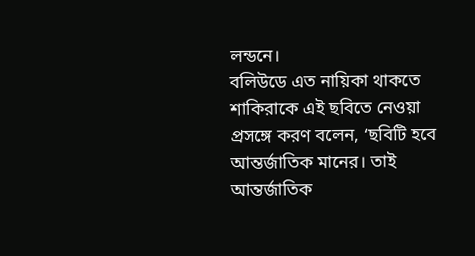লন্ডনে।
বলিউডে এত নায়িকা থাকতে শাকিরাকে এই ছবিতে নেওয়া প্রসঙ্গে করণ বলেন, ‘ছবিটি হবে আন্তর্জাতিক মানের। তাই আন্তর্জাতিক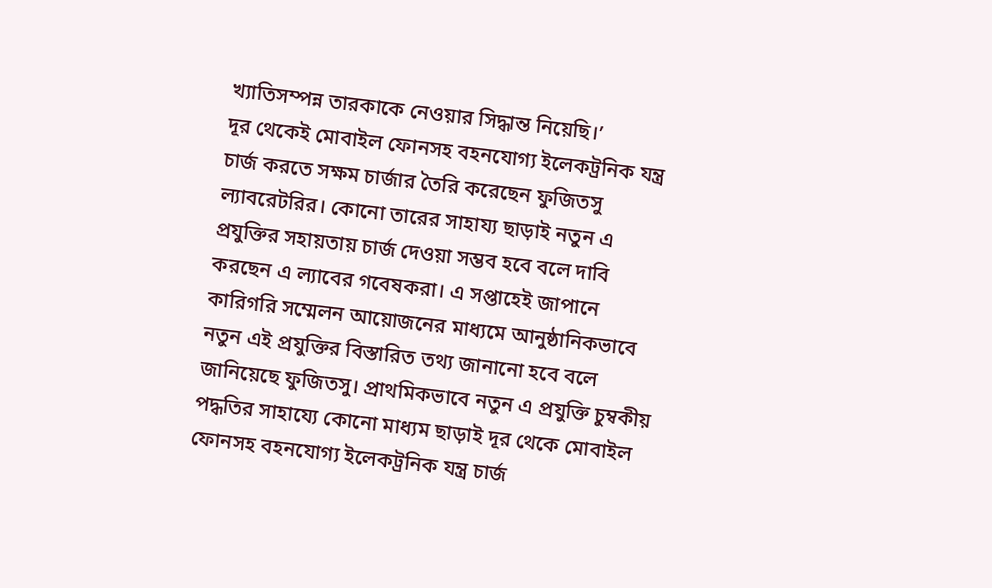খ্যাতিসম্পন্ন তারকাকে নেওয়ার সিদ্ধান্ত নিয়েছি।’
দূর থেকেই মোবাইল ফোনসহ বহনযোগ্য ইলেকট্রনিক যন্ত্র চার্জ করতে সক্ষম চার্জার তৈরি করেছেন ফুজিতসু ল্যাবরেটরির। কোনো তারের সাহায্য ছাড়াই নতুন এ প্রযুক্তির সহায়তায় চার্জ দেওয়া সম্ভব হবে বলে দাবি করছেন এ ল্যাবের গবেষকরা। এ সপ্তাহেই জাপানে কারিগরি সম্মেলন আয়োজনের মাধ্যমে আনুষ্ঠানিকভাবে নতুন এই প্রযুক্তির বিস্তারিত তথ্য জানানো হবে বলে জানিয়েছে ফুজিতসু। প্রাথমিকভাবে নতুন এ প্রযুক্তি চুম্বকীয় পদ্ধতির সাহায্যে কোনো মাধ্যম ছাড়াই দূর থেকে মোবাইল ফোনসহ বহনযোগ্য ইলেকট্রনিক যন্ত্র চার্জ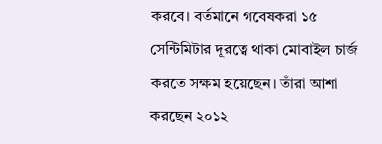করবে। বর্তমানে গবেষকরা ১৫ সেন্টিমিটার দূরত্বে থাকা মোবাইল চার্জ করতে সক্ষম হয়েছেন। তাঁরা আশা করছেন ২০১২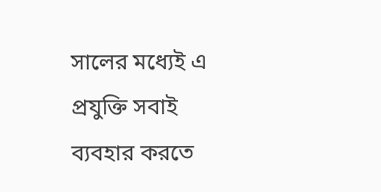সালের মধ্যেই এ প্রযুক্তি সবাই ব্যবহার করতে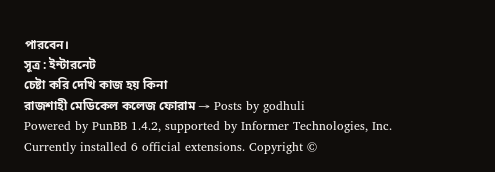পারবেন।
সূত্র : ইন্টারনেট
চেষ্টা করি দেখি কাজ হয় কিনা
রাজশাহী মেডিকেল কলেজ ফোরাম → Posts by godhuli
Powered by PunBB 1.4.2, supported by Informer Technologies, Inc.
Currently installed 6 official extensions. Copyright ©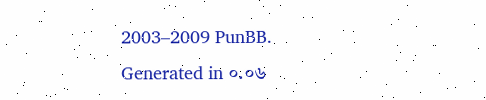2003–2009 PunBB.
Generated in ০.০৬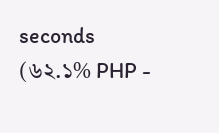seconds (৬২.১% PHP -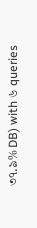৩৭.৯% DB) with ৬ queries